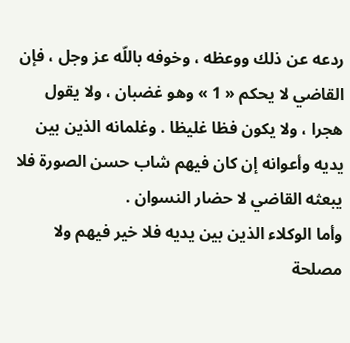ردعه عن ذلك ووعظه ، وخوفه باللّه عز وجل ، فإن القاضي لا يحكم « 1 » وهو غضبان ، ولا يقول هجرا ، ولا يكون فظا غليظا . وغلمانه الذين بين يديه وأعوانه إن كان فيهم شاب حسن الصورة فلا يبعثه القاضي لا حضار النسوان .
وأما الوكلاء الذين بين يديه فلا خير فيهم ولا مصلحة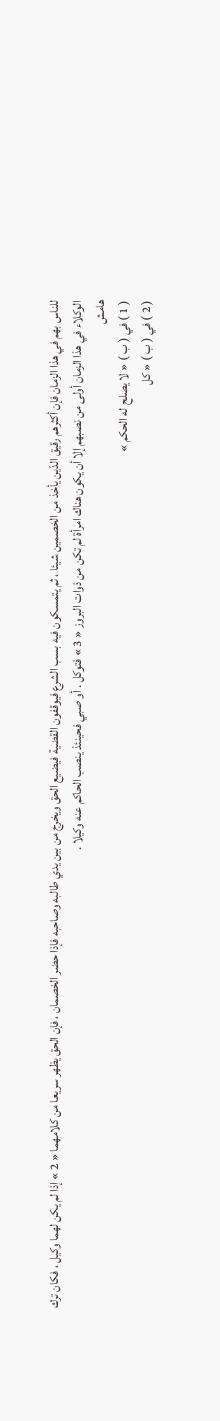للناس بهم في هذا الزمان فإن أكثرهم رقيق الدّين يأخذ من الخصمين شيئا ، ثم يتمسكون فيه بسب الشرع فيوقفون القضية فيضيع الحق ويخرج من بين يدي طالبه وصاحبه فإذا حضر الخصمان ، فإن الحق يظهر سريعا من كلامهما « 2 » إذا لم يكن لهما وكيل ، فكان ترك الوكلاء في هذا الزمان أولى من نصبهم إلا أن يكون هناك امرأة لم تكن من ذوات البروز « 3 » فتوكل . أو صبي فحينئذ ينصب الحاكم عنه وكيلا .
هامش
( 1 ) في ( ب ) « لا يصلح له الحكم »
( 2 ) في ( ب ) « كل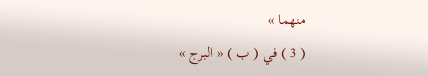منهما »
( 3 ) في ( ب ) « البرج »